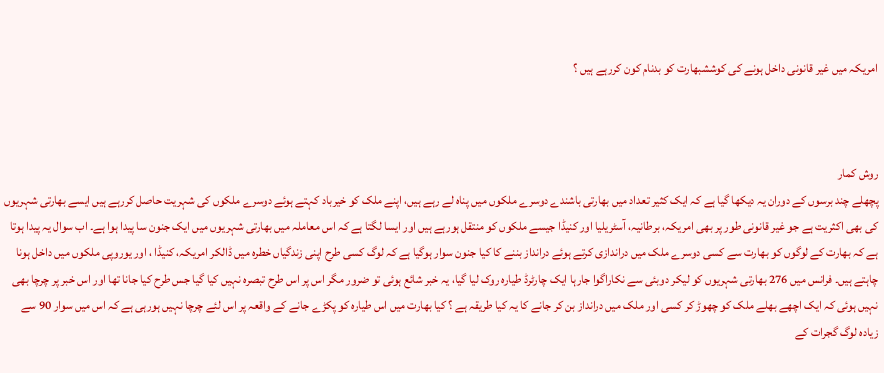امریکہ میں غیر قانونی داخل ہونے کی کوششبھارت کو بدنام کون کررہے ہیں ؟



روش کمار
پچھلے چند برسوں کے دوران یہ دیکھا گیا ہے کہ ایک کثیر تعداد میں بھارتی باشندے دوسرے ملکوں میں پناہ لے رہے ہیں، اپنے ملک کو خیرباد کہتے ہوئے دوسرے ملکوں کی شہریت حاصل کررہے ہیں ایسے بھارتی شہریوں کی بھی اکثریت ہے جو غیر قانونی طور پر بھی امریکہ، برطانیہ، آسٹریلیا اور کنیڈا جیسے ملکوں کو منتقل ہورہے ہیں اور ایسا لگتا ہے کہ اس معاملہ میں بھارتی شہریوں میں ایک جنون سا پیدا ہوا ہے۔ اب سوال یہ پیدا ہوتا ہے کہ بھارت کے لوگوں کو بھارت سے کسی دوسرے ملک میں دراندازی کرتے ہوئے درانداز بننے کا کیا جنون سوار ہوگیا ہے کہ لوگ کسی طرح اپنی زندگیاں خطرہ میں ڈالکر امریکہ، کنیڈا ، اور یوروپی ملکوں میں داخل ہونا چاہتے ہیں۔ فرانس میں 276 بھارتی شہریوں کو لیکر دوبئی سے نکاراگوا جارہا ایک چارٹرڈ طیارہ روک لیا گیا، یہ خبر شائع ہوئی تو ضرور مگر اس پر اس طرح تبصرہ نہیں کیا گیا جس طرح کیا جانا تھا اور اس خبر پر چرچا بھی نہیں ہوئی کہ ایک اچھے بھلے ملک کو چھوڑ کر کسی اور ملک میں درانداز بن کر جانے کا یہ کیا طریقہ ہے ؟ کیا بھارت میں اس طیارہ کو پکڑے جانے کے واقعہ پر اس لئے چرچا نہیں ہورہی ہے کہ اس میں سوار 90 سے زیادہ لوگ گجرات کے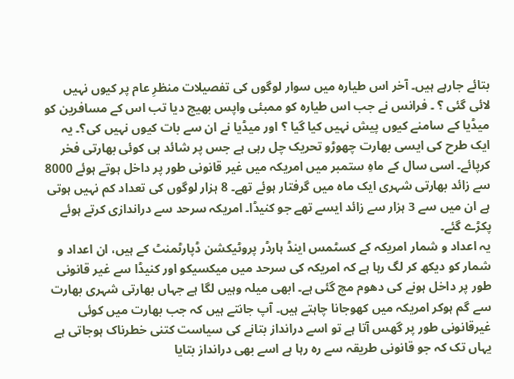بتائے جارہے ہیں۔ آخر اس طیارہ میں سوار لوگوں کی تفصیلات منظرِ عام پر کیوں نہیں لائی گئی ؟ ۔ فرانس نے جب اس طیارہ کو ممبئی واپس بھیج دیا تب اس کے مسافرین کو میڈیا کے سامنے کیوں پیش نہیں کیا گیا ؟ اور میڈیا نے ان سے بات کیوں نہیں کی؟۔ یہ ایک طرح کی ایسی بھارت چھوڑو تحریک چل رہی ہے جس پر شائد ہی کوئی بھارتی فخر کرپائے۔ اسی سال کے ماہِ ستمبر میں امریکہ میں غیر قانونی طور پر داخل ہوتے ہوئے 8000 سے زائد بھارتی شہری ایک ماہ میں گرفتار ہوئے تھے۔ 8 ہزار لوگوں کی تعداد کم نہیں ہوتی ہے ان میں سے 3 ہزار سے زائد ایسے تھے جو کنیڈا۔ امریکہ سرحد سے دراندازی کرتے ہوئے پکڑے گئے۔
یہ اعداد و شمار امریکہ کے کسٹمس اینڈ ہارڈر پروٹیکشن ڈپارٹمنٹ کے ہیں، ان اعداد و شمار کو دیکھ کر لگ رہا ہے کہ امریکہ کی سرحد میں میکسیکو اور کنیڈا سے غیر قانونی طور پر داخل ہونے کی دھوم مچ گئی ہے۔ ابھی میلہ وہیں لگا ہے جہاں بھارتی شہری بھارت سے گم ہوکر امریکہ میں کھوجانا چاہتے ہیں۔ آپ جانتے ہیں کہ جب بھارت میں کوئی غیرقانونی طور پر گھس آتا ہے تو اسے درانداز بتانے کی سیاست کتنی خطرناک ہوجاتی ہے یہاں تک کہ جو قانونی طریقہ سے رہ رہا ہے اسے بھی درانداز بتایا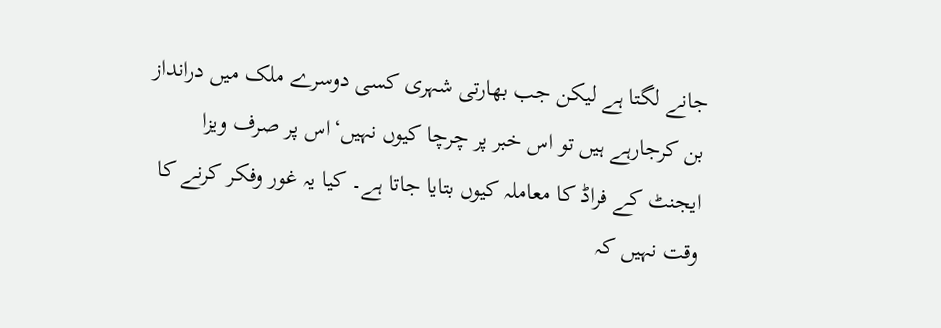جانے لگتا ہے لیکن جب بھارتی شہری کسی دوسرے ملک میں درانداز بن کرجارہے ہیں تو اس خبر پر چرچا کیوں نہیں‘اس پر صرف ویزا ایجنٹ کے فراڈ کا معاملہ کیوں بتایا جاتا ہے۔ کیا یہ غور وفکر کرنے کا وقت نہیں کہ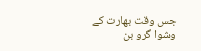جس وقت بھارت کے وشوا گرو بن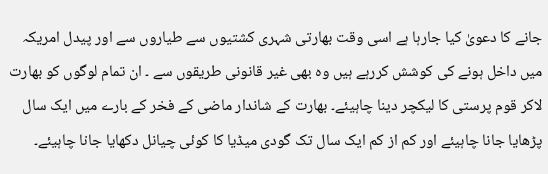جانے کا دعویٰ کیا جارہا ہے اسی وقت بھارتی شہری کشتیوں سے طیاروں سے اور پیدل امریکہ میں داخل ہونے کی کوشش کررہے ہیں وہ بھی غیر قانونی طریقوں سے ۔ ان تمام لوگوں کو بھارت لاکر قوم پرستی کا لیکچر دینا چاہیئے۔ بھارت کے شاندار ماضی کے فخر کے بارے میں ایک سال پڑھایا جانا چاہیئے اور کم از کم ایک سال تک گودی میڈیا کا کوئی چیانل دکھایا جانا چاہیئے۔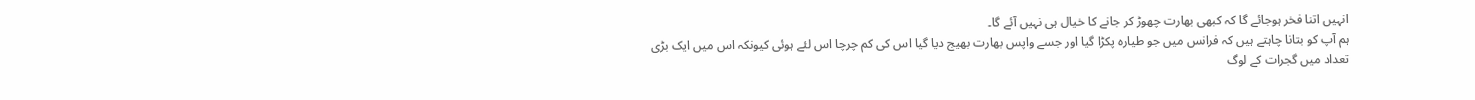انہیں اتنا فخر ہوجائے گا کہ کبھی بھارت چھوڑ کر جانے کا خیال ہی نہیں آئے گا۔
ہم آپ کو بتانا چاہتے ہیں کہ فرانس میں جو طیارہ پکڑا گیا اور جسے واپس بھارت بھیج دیا گیا اس کی کم چرچا اس لئے ہوئی کیونکہ اس میں ایک بڑی تعداد میں گجرات کے لوگ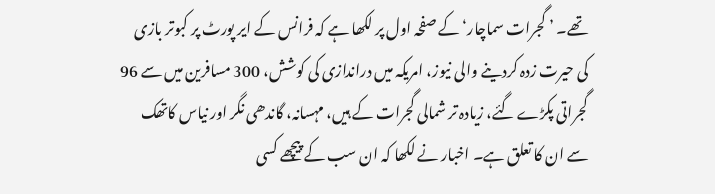تھے۔ ’ گجرات سماچار‘ کے صفحہ اول پر لکھا ہے کہ فرانس کے ایر پورٹ پر کبوتر بازی کی حیرت زدہ کردینے والی نیوز، امریکہ میں دراندازی کی کوشش، 300 مسافرین میں سے 96 گجراتی پکڑے گئے، زیادہ تر شمالی گجرات کے ہیں، مہسانہ، گاندھی نگر اور نیاس کاتھک سے ان کا تعلق ہے۔ اخبار نے لکھا کہ ان سب کے پیچھے کسی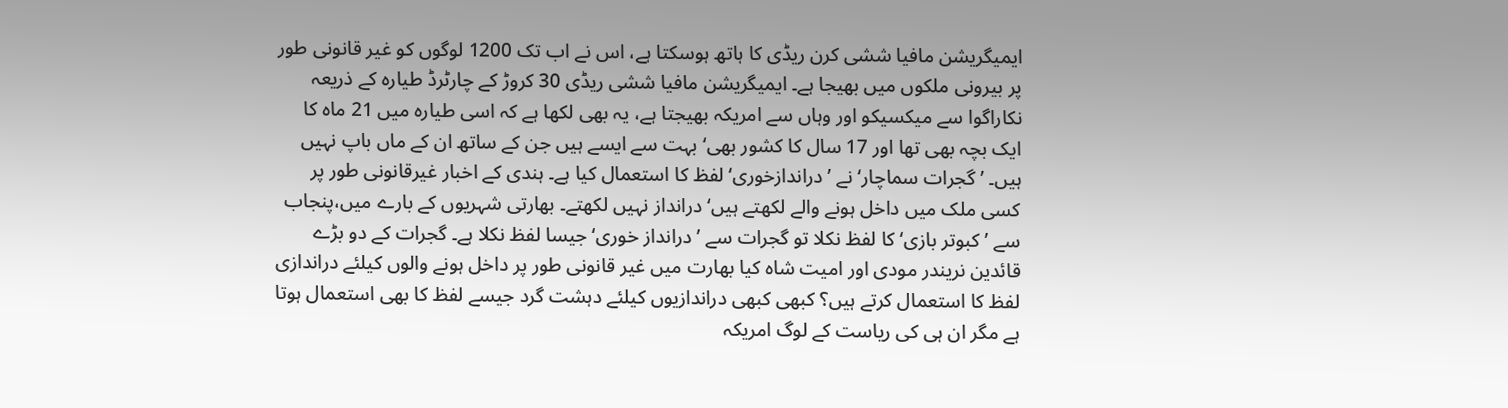ایمیگریشن مافیا ششی کرن ریڈی کا ہاتھ ہوسکتا ہے، اس نے اب تک 1200 لوگوں کو غیر قانونی طور پر بیرونی ملکوں میں بھیجا ہے۔ ایمیگریشن مافیا ششی ریڈی 30 کروڑ کے چارٹرڈ طیارہ کے ذریعہ نکاراگوا سے میکسیکو اور وہاں سے امریکہ بھیجتا ہے، یہ بھی لکھا ہے کہ اسی طیارہ میں 21 ماہ کا ایک بچہ بھی تھا اور 17 سال کا کشور بھی‘ بہت سے ایسے ہیں جن کے ساتھ ان کے ماں باپ نہیں ہیں۔ ’ گجرات سماچار‘ نے ’دراندازخوری‘ لفظ کا استعمال کیا ہے۔ ہندی کے اخبار غیرقانونی طور پر کسی ملک میں داخل ہونے والے لکھتے ہیں‘ درانداز نہیں لکھتے۔ بھارتی شہریوں کے بارے میں،پنجاب سے ’کبوتر بازی‘ کا لفظ نکلا تو گجرات سے ’درانداز خوری‘ جیسا لفظ نکلا ہے۔ گجرات کے دو بڑے قائدین نریندر مودی اور امیت شاہ کیا بھارت میں غیر قانونی طور پر داخل ہونے والوں کیلئے دراندازی لفظ کا استعمال کرتے ہیں؟ کبھی کبھی دراندازیوں کیلئے دہشت گرد جیسے لفظ کا بھی استعمال ہوتا ہے مگر ان ہی کی ریاست کے لوگ امریکہ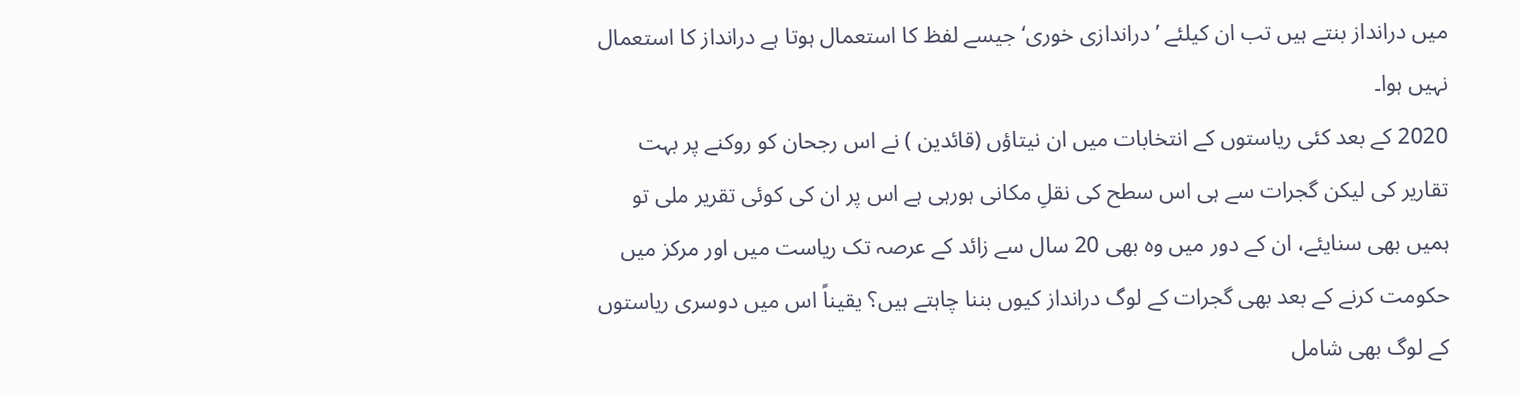میں درانداز بنتے ہیں تب ان کیلئے ’دراندازی خوری‘ جیسے لفظ کا استعمال ہوتا ہے درانداز کا استعمال نہیں ہوا۔
2020 کے بعد کئی ریاستوں کے انتخابات میں ان نیتاؤں (قائدین ) نے اس رجحان کو روکنے پر بہت تقاریر کی لیکن گجرات سے ہی اس سطح کی نقلِ مکانی ہورہی ہے اس پر ان کی کوئی تقریر ملی تو ہمیں بھی سنایئے، ان کے دور میں وہ بھی 20 سال سے زائد کے عرصہ تک ریاست میں اور مرکز میں حکومت کرنے کے بعد بھی گجرات کے لوگ درانداز کیوں بننا چاہتے ہیں؟ یقیناً اس میں دوسری ریاستوں کے لوگ بھی شامل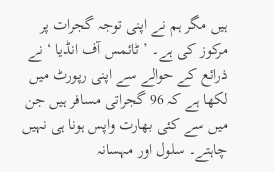ہیں مگر ہم نے اپنی توجہ گجرات پر مرکوز کی ہے۔ ’ ٹائمس آف انڈیا ‘ نے ذرائع کے حوالے سے اپنی رپورٹ میں لکھا ہے کہ 96 گجراتی مسافر ہیں جن میں سے کئی بھارت واپس ہونا ہی نہیں چاہتے۔ سلول اور مہسانہ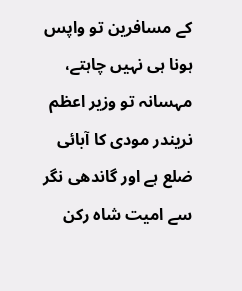کے مسافرین تو واپس ہونا ہی نہیں چاہتے، مہسانہ تو وزیر اعظم نریندر مودی کا آبائی ضلع ہے اور گاندھی نگر سے امیت شاہ رکن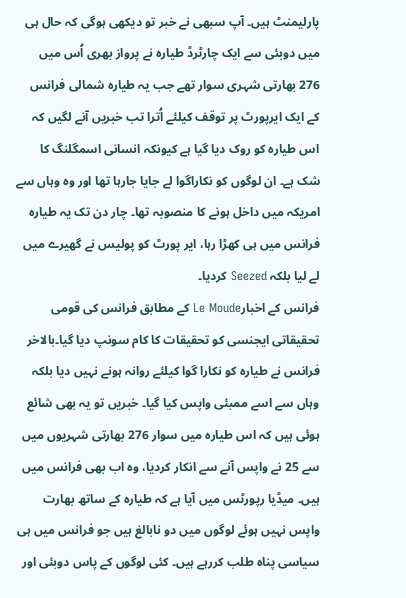پارلیمنٹ ہیں۔ آپ سبھی نے خبر تو دیکھی ہوگی کہ حال ہی میں دوبئی سے ایک چارٹرڈ طیارہ نے پرواز بھری اُس میں 276 بھارتی شہری سوار تھے جب یہ طیارہ شمالی فرانس کے ایک ایرپورٹ پر توقف کیلئے اُترا تب خبریں آنے لگیں کہ اس طیارہ کو روک دیا گیا ہے کیونکہ انسانی اسمگلنگ کا شک ہے۔ ان لوگوں کو نکاراگوا لے جایا جارہا تھا اور وہ وہاں سے امریکہ میں داخل ہونے کا منصوبہ تھا۔ چار دن تک یہ طیارہ فرانس میں ہی کھڑا رہا، ایر پورٹ کو پولیس نے گھیرے میں لے لیا بلکہ Seezed کردیا۔
فرانس کے اخبارLe Moude کے مطابق فرانس کی قومی تحقیقاتی ایجنسی کو تحقیقات کا کام سونپ دیا گیا۔بالاخر فرانس نے طیارہ کو نکارا گوا کیلئے روانہ ہونے نہیں دیا بلکہ وہاں سے اسے ممبئی واپس کیا گیا۔ خبریں تو یہ بھی شائع ہوئی ہیں کہ اس طیارہ میں سوار 276 بھارتی شہریوں میں سے 25 نے واپس آنے سے انکار کردیا، وہ اب بھی فرانس میں ہیں۔ میڈیا رپورٹس میں آیا ہے کہ طیارہ کے ساتھ بھارت واپس نہیں ہوئے لوگوں میں دو نابالغ ہیں جو فرانس میں ہی سیاسی پناہ طلب کررہے ہیں۔ کئی لوگوں کے پاس دوبئی اور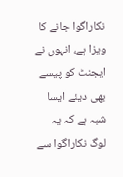نکاراگوا جانے کا ویزا ہے، انہوں نے ایجنٹ کو پیسے بھی دیئے ایسا شبہ ہے کہ یہ لوگ نکاراگوا سے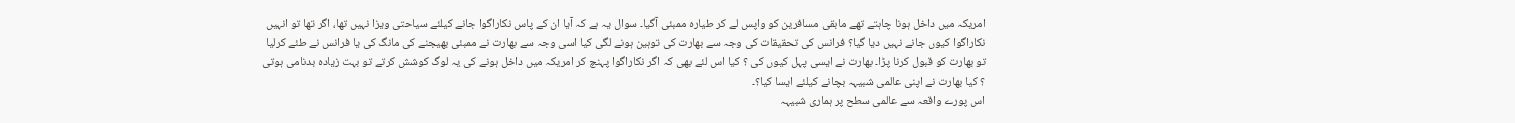امریکہ میں داخل ہونا چاہتے تھے مابقی مسافرین کو واپس لے کر طیارہ ممبئی آگیا۔ سوال یہ ہے کہ آیا ان کے پاس نکاراگوا جانے کیلئے سیاحتی ویزا نہیں تھا، اگر تھا تو انہیں نکاراگوا کیوں جانے نہیں دیا گیا؟ فرانس کی تحقیقات کی وجہ سے بھارت کی توہین ہونے لگی کیا اسی وجہ سے بھارت نے ممبئی بھیجنے کی مانگ کی یا فرانس نے طئے کرلیا تو بھارت کو قبول کرنا پڑا۔ بھارت نے ایسی پہل کیوں کی ؟ کیا اس لئے بھی کہ اگر نکاراگوا پہنچ کر امریکہ میں داخل ہونے کی یہ لوگ کوشش کرتے تو بہت زیادہ بدنامی ہوتی ؟ کیا بھارت نے اپنی عالمی شبیہہ بچانے کیلئے ایسا کیا؟۔
اس پورے واقعہ سے عالمی سطح پر ہماری شبیہہ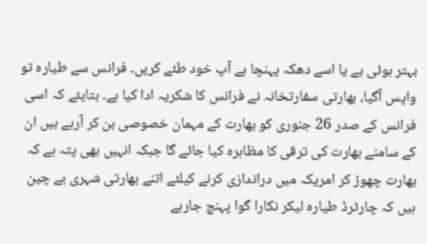بہتر ہوئی ہے یا اسے دھکہ پہنچا ہے آپ خود طئے کریں۔ فرانس سے طیارہ تو واپس آگیا، بھارتی سفارتخانہ نے فرانس کا شکریہ ادا کیا ہے۔ بتایئے کہ اسی فرانس کے صدر 26 جنوری کو بھارت کے مہمان خصوصی بن کر آرہے ہیں ان کے سامنے بھارت کی ترقی کا مظاہرہ کیا جائے گا جبکہ انہیں بھی پتہ ہے کہ بھارت چھوڑ کر امریکہ میں دراندازی کرنے کیلئے اتنے بھارتی شہری بے چین ہیں کہ چارٹرڈ طیارہ لیکر نکارا گوا پہنچ جارہے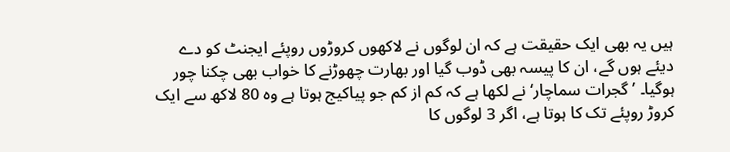ہیں یہ بھی ایک حقیقت ہے کہ ان لوگوں نے لاکھوں کروڑوں روپئے ایجنٹ کو دے دیئے ہوں گے، ان کا پیسہ بھی ڈوب گیا اور بھارت چھوڑنے کا خواب بھی چکنا چور ہوگیا۔ ’ گجرات سماچار‘ نے لکھا ہے کہ کم از کم جو پیاکیج ہوتا ہے وہ 80 لاکھ سے ایک کروڑ روپئے تک کا ہوتا ہے، اگر 3 لوگوں کا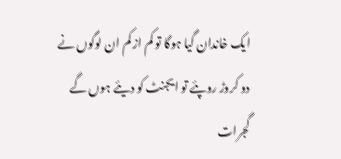ایک خاندان گیا ہوگا تو کم از کم ان لوگوں نے دو کروڑ روپئے تو ایجنٹ کو دیئے ہوں گے گجرات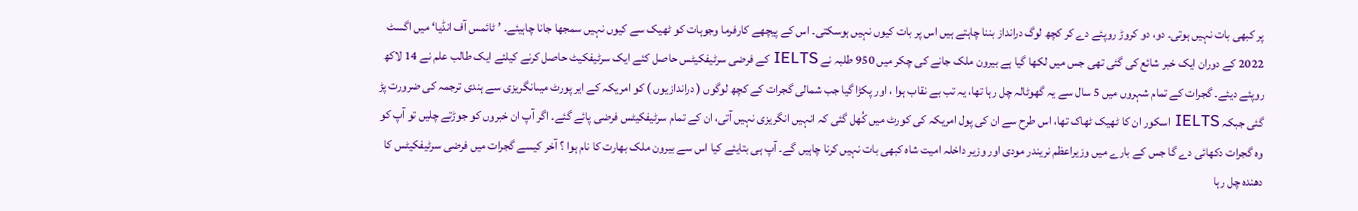پر کبھی بات نہیں ہوتی۔ دو، دو کروڑ روپئے دے کر کچھ لوگ درانداز بننا چاہتے ہیں اس پر بات کیوں نہیں ہوسکتی۔ اس کے پیچھے کارفرما وجوہات کو ٹھیک سے کیوں نہیں سمجھا جانا چاہیئے۔ ’ ٹائمس آف انڈیا‘ میں اگسٹ 2022 کے دوران ایک خبر شائع کی گئی تھی جس میں لکھا گیا ہے بیرون ملک جانے کی چکر میں 950 طلبہ نے IELTS کے فرضی سرٹیفکیٹس حاصل کئے ایک سرٹیفکیٹ حاصل کرنے کیلئے ایک طالب علم نے 14 لاکھ روپئے دیئے۔ گجرات کے تمام شہروں میں 5 سال سے یہ گھوٹالہ چل رہا تھا، یہ تب بے نقاب ہوا ، اور پکڑا گیا جب شمالی گجرات کے کچھ لوگوں ( دراندازیوں ) کو امریکہ کے ایر پورٹ میںانگریزی سے ہندی ترجمہ کی ضرورت پڑ گئی جبکہ IELTS اسکور ان کا ٹھیک ٹھاک تھا، اس طرح سے ان کی پول امریکہ کی کورٹ میں کُھل گئی کہ انہیں انگریزی نہیں آتی، ان کے تمام سرٹیفکیٹس فرضی پائے گئے۔ اگر آپ ان خبروں کو جوڑتے چلیں تو آپ کو وہ گجرات دکھائی دے گا جس کے بارے میں وزیراعظم نریندر مودی اور وزیر داخلہ امیت شاہ کبھی بات نہیں کرنا چاہیں گے۔ آپ ہی بتایئے کیا اس سے بیرون ملک بھارت کا نام ہوا ؟ آخر کیسے گجرات میں فرضی سرٹیفکیٹس کا دھندہ چل رہا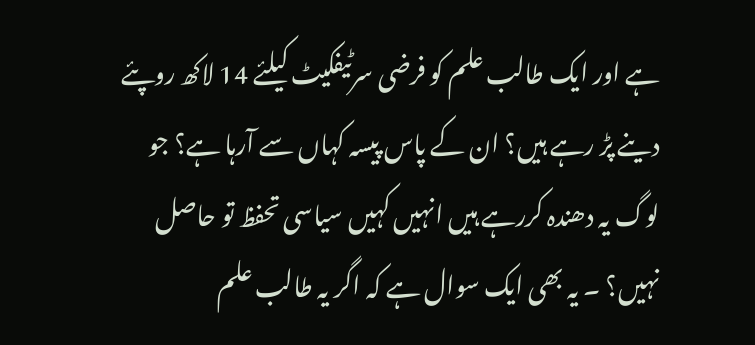ہے اور ایک طالب علم کو فرضی سرٹیفکیٹ کیلئے 14 لاکھ روپئے دینے پڑ رہے ہیں؟ ان کے پاس پیسہ کہاں سے آرہا ہے؟ جو لوگ یہ دھندہ کررہے ہیں انہیں کہیں سیاسی تحفظ تو حاصل نہیں؟ ۔ یہ بھی ایک سوال ہے کہ اگر یہ طالب علم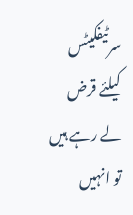سرٹیفکیٹس کیلئے قرض لے رہے ہیں تو انہیں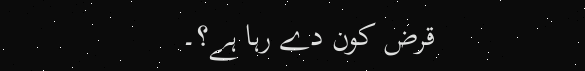قرض کون دے رہا ہے؟۔